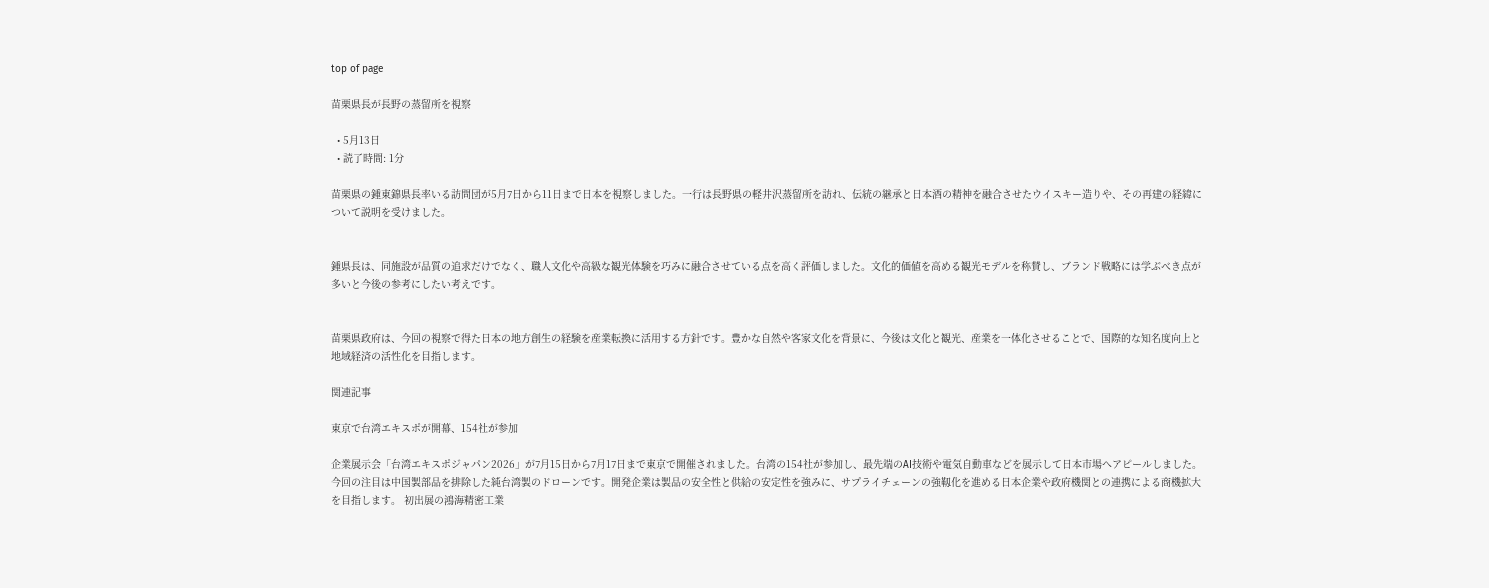top of page

苗栗県長が長野の蒸留所を視察

  • 5月13日
  • 読了時間: 1分

苗栗県の鍾東錦県長率いる訪問団が5月7日から11日まで日本を視察しました。一行は長野県の軽井沢蒸留所を訪れ、伝統の継承と日本酒の精神を融合させたウイスキー造りや、その再建の経緯について説明を受けました。


鍾県長は、同施設が品質の追求だけでなく、職人文化や高級な観光体験を巧みに融合させている点を高く評価しました。文化的価値を高める観光モデルを称賛し、ブランド戦略には学ぶべき点が多いと今後の参考にしたい考えです。


苗栗県政府は、今回の視察で得た日本の地方創生の経験を産業転換に活用する方針です。豊かな自然や客家文化を背景に、今後は文化と観光、産業を一体化させることで、国際的な知名度向上と地域経済の活性化を目指します。

関連記事

東京で台湾エキスポが開幕、154社が参加

企業展示会「台湾エキスポジャパン2026」が7月15日から7月17日まで東京で開催されました。台湾の154社が参加し、最先端のAI技術や電気自動車などを展示して日本市場へアピールしました。 今回の注目は中国製部品を排除した純台湾製のドローンです。開発企業は製品の安全性と供給の安定性を強みに、サプライチェーンの強靱化を進める日本企業や政府機関との連携による商機拡大を目指します。 初出展の鴻海精密工業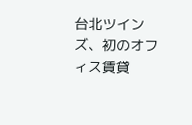台北ツインズ、初のオフィス賃貸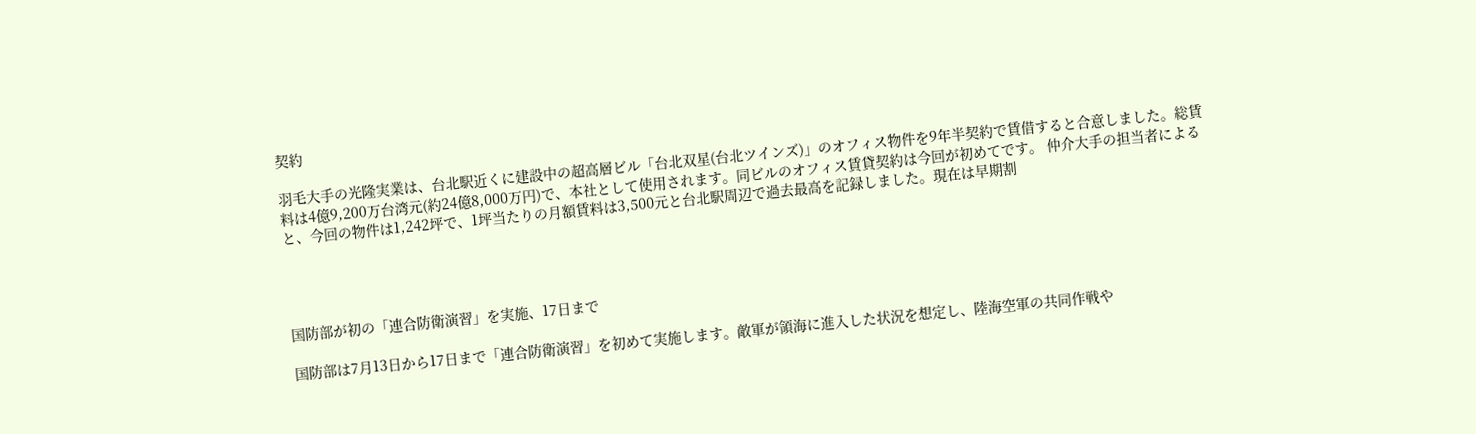契約

羽毛大手の光隆実業は、台北駅近くに建設中の超高層ビル「台北双星(台北ツインズ)」のオフィス物件を9年半契約で賃借すると合意しました。総賃料は4億9,200万台湾元(約24億8,000万円)で、本社として使用されます。同ビルのオフィス賃貸契約は今回が初めてです。 仲介大手の担当者によると、今回の物件は1,242坪で、1坪当たりの月額賃料は3,500元と台北駅周辺で過去最高を記録しました。現在は早期割




国防部が初の「連合防衛演習」を実施、17日まで

国防部は7月13日から17日まで「連合防衛演習」を初めて実施します。敵軍が領海に進入した状況を想定し、陸海空軍の共同作戦や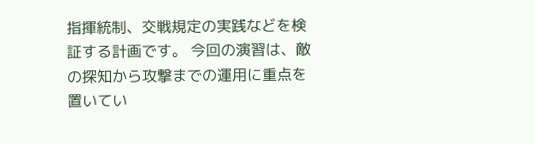指揮統制、交戦規定の実践などを検証する計画です。 今回の演習は、敵の探知から攻撃までの運用に重点を置いてい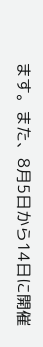ます。また、8月5日から14日に開催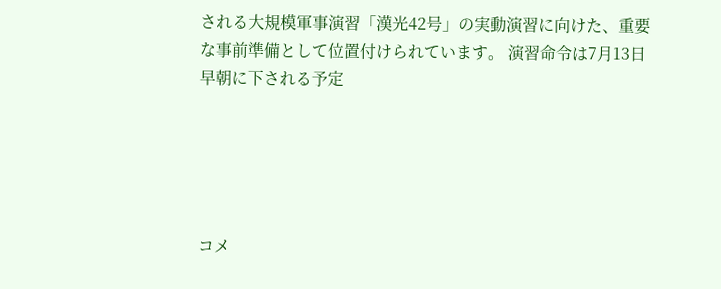される大規模軍事演習「漢光42号」の実動演習に向けた、重要な事前準備として位置付けられています。 演習命令は7月13日早朝に下される予定





コメ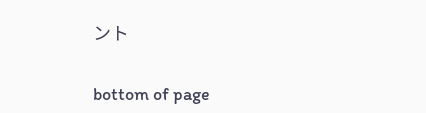ント


bottom of page